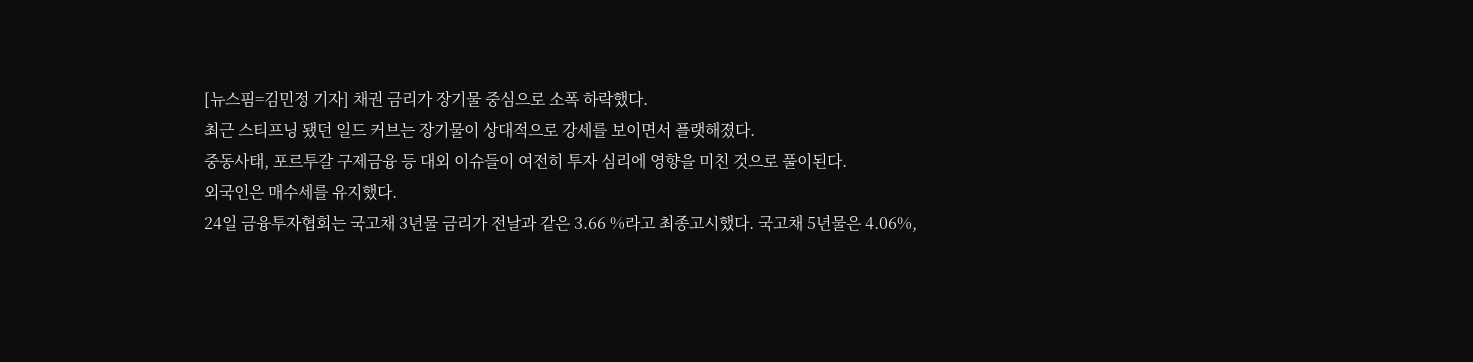[뉴스핌=김민정 기자] 채권 금리가 장기물 중심으로 소폭 하락했다.
최근 스티프닝 됐던 일드 커브는 장기물이 상대적으로 강세를 보이면서 플랫해졌다.
중동사태, 포르투갈 구제금융 등 대외 이슈들이 여전히 투자 심리에 영향을 미친 것으로 풀이된다.
외국인은 매수세를 유지했다.
24일 금융투자협회는 국고채 3년물 금리가 전날과 같은 3.66 %라고 최종고시했다. 국고채 5년물은 4.06%,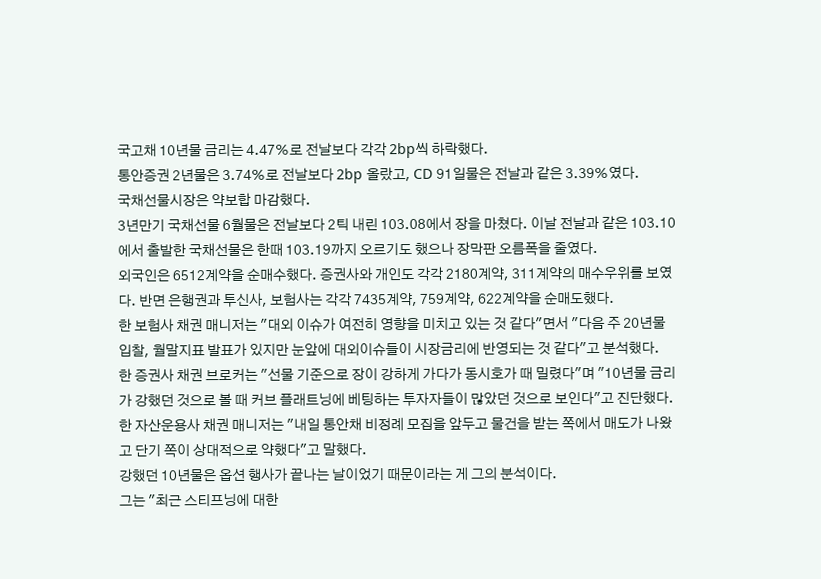국고채 10년물 금리는 4.47%로 전날보다 각각 2bp씩 하락했다.
통안증권 2년물은 3.74%로 전날보다 2bp 올랐고, CD 91일물은 전날과 같은 3.39%였다.
국채선물시장은 약보합 마감했다.
3년만기 국채선물 6월물은 전날보다 2틱 내린 103.08에서 장을 마쳤다. 이날 전날과 같은 103.10에서 출발한 국채선물은 한때 103.19까지 오르기도 했으나 장막판 오름폭을 줄였다.
외국인은 6512계약을 순매수했다. 증권사와 개인도 각각 2180계약, 311계약의 매수우위를 보였다. 반면 은행권과 투신사, 보험사는 각각 7435계약, 759계약, 622계약을 순매도했다.
한 보험사 채권 매니저는 "대외 이슈가 여전히 영향을 미치고 있는 것 같다"면서 "다음 주 20년물 입찰, 월말지표 발표가 있지만 눈앞에 대외이슈들이 시장금리에 반영되는 것 같다"고 분석했다.
한 증권사 채권 브로커는 "선물 기준으로 장이 강하게 가다가 동시호가 때 밀렸다"며 "10년물 금리가 강했던 것으로 볼 때 커브 플래트닝에 베팅하는 투자자들이 많았던 것으로 보인다"고 진단했다.
한 자산운용사 채권 매니저는 "내일 통안채 비정례 모집을 앞두고 물건을 받는 쪽에서 매도가 나왔고 단기 쪽이 상대적으로 약했다"고 말했다.
강했던 10년물은 옵션 행사가 끝나는 날이었기 때문이라는 게 그의 분석이다.
그는 "최근 스티프닝에 대한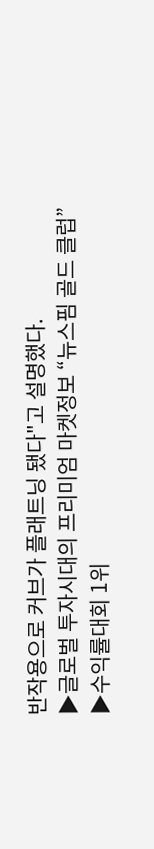반작용으로 커브가 플래트닝 됐다"고 설명했다.
▶글로벌 투자시대의 프리미엄 마켓정보 “뉴스핌 골드 클럽”
▶수익률대회 1위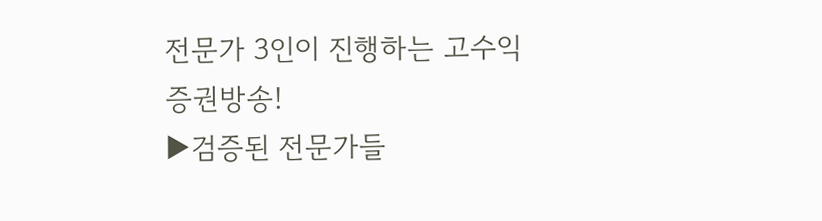전문가 3인이 진행하는 고수익 증권방송!
▶검증된 전문가들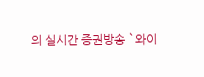의 실시간 증권방송 `와이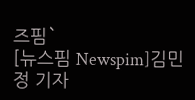즈핌`
[뉴스핌 Newspim]김민정 기자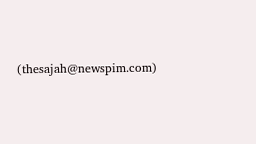(thesajah@newspim.com)